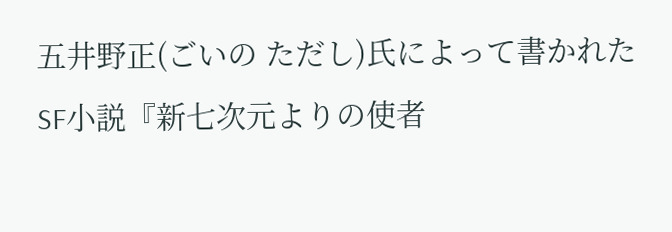五井野正(ごいの ただし)氏によって書かれたSF小説『新七次元よりの使者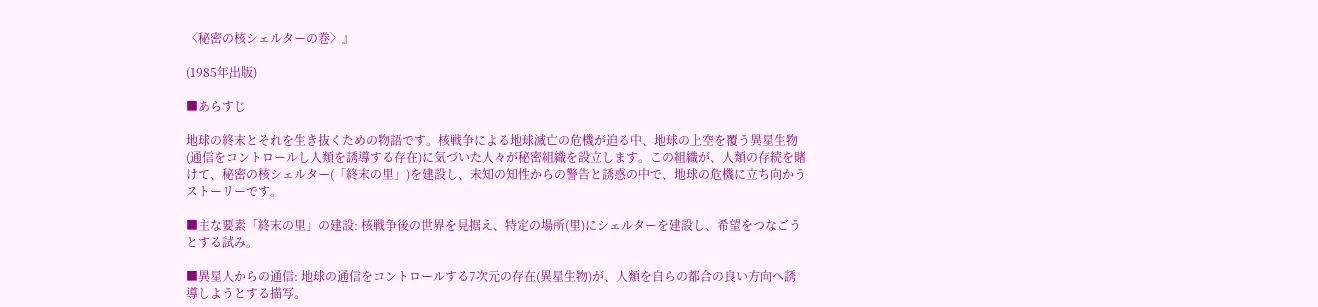〈秘密の核シェルターの巻〉』

(1985年出版)

■あらすじ

地球の終末とそれを生き抜くための物語です。核戦争による地球滅亡の危機が迫る中、地球の上空を覆う異星生物(通信をコントロールし人類を誘導する存在)に気づいた人々が秘密組織を設立します。この組織が、人類の存続を賭けて、秘密の核シェルター(「終末の里」)を建設し、未知の知性からの警告と誘惑の中で、地球の危機に立ち向かうストーリーです。

■主な要素「終末の里」の建設: 核戦争後の世界を見据え、特定の場所(里)にシェルターを建設し、希望をつなごうとする試み。

■異星人からの通信: 地球の通信をコントロールする7次元の存在(異星生物)が、人類を自らの都合の良い方向へ誘導しようとする描写。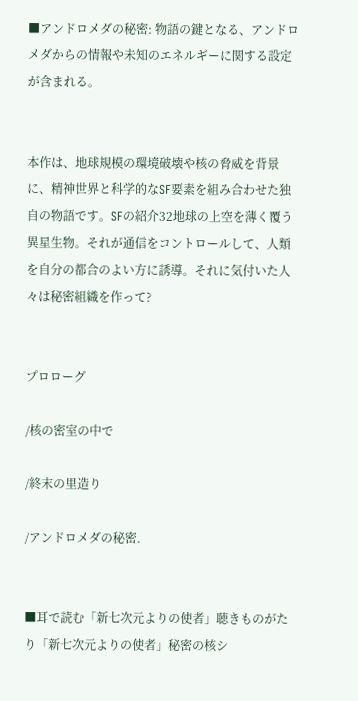■アンドロメダの秘密: 物語の鍵となる、アンドロメダからの情報や未知のエネルギーに関する設定が含まれる。


本作は、地球規模の環境破壊や核の脅威を背景に、精神世界と科学的なSF要素を組み合わせた独自の物語です。SFの紹介32地球の上空を薄く覆う異星生物。それが通信をコントロールして、人類を自分の都合のよい方に誘導。それに気付いた人々は秘密組織を作って?


プロローグ

/核の密室の中で

/終末の里造り

/アンドロメダの秘密.


■耳で読む「新七次元よりの使者」聴きものがたり「新七次元よりの使者」秘密の核シ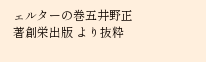ェルターの巻五井野正著創栄出版 より抜粋